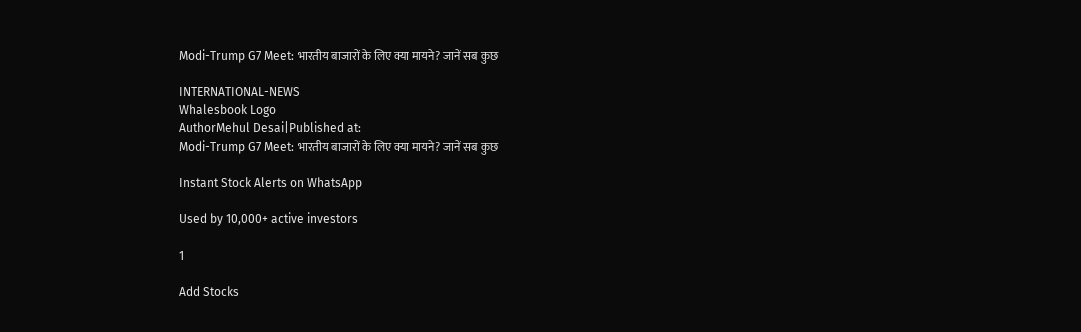Modi-Trump G7 Meet: भारतीय बाजारों के लिए क्या मायने? जानें सब कुछ

INTERNATIONAL-NEWS
Whalesbook Logo
AuthorMehul Desai|Published at:
Modi-Trump G7 Meet: भारतीय बाजारों के लिए क्या मायने? जानें सब कुछ

Instant Stock Alerts on WhatsApp

Used by 10,000+ active investors

1

Add Stocks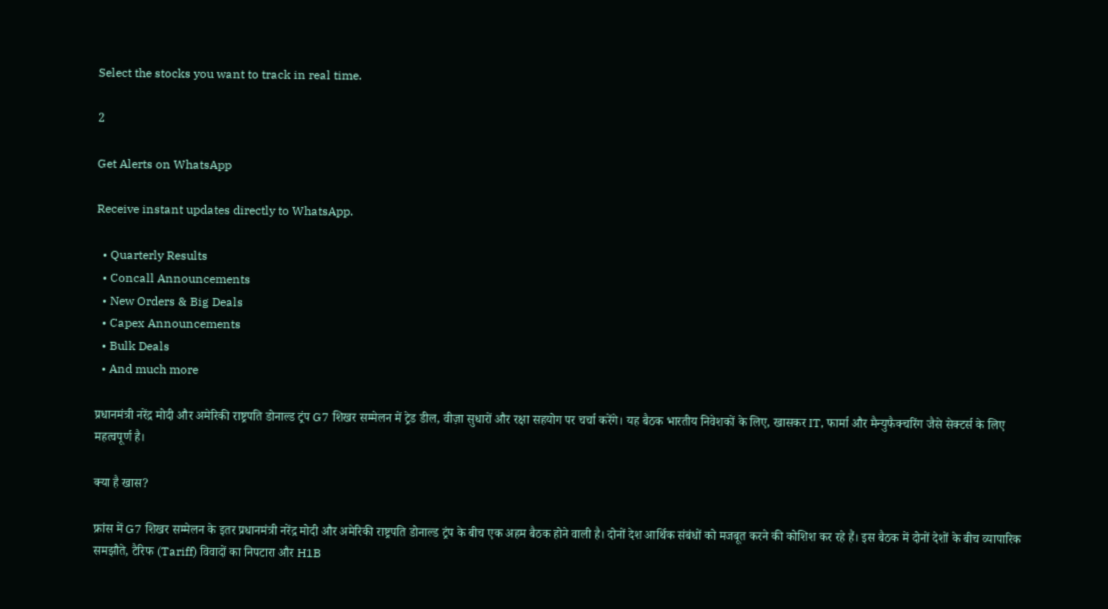Select the stocks you want to track in real time.

2

Get Alerts on WhatsApp

Receive instant updates directly to WhatsApp.

  • Quarterly Results
  • Concall Announcements
  • New Orders & Big Deals
  • Capex Announcements
  • Bulk Deals
  • And much more

प्रधानमंत्री नरेंद्र मोदी और अमेरिकी राष्ट्रपति डोनाल्ड ट्रंप G7 शिखर सम्मेलन में ट्रेड डील, वीज़ा सुधारों और रक्षा सहयोग पर चर्चा करेंगे। यह बैठक भारतीय निवेशकों के लिए, खासकर IT, फार्मा और मैन्युफैक्चरिंग जैसे सेक्टर्स के लिए महत्वपूर्ण है।

क्या है खास?

फ्रांस में G7 शिखर सम्मेलन के इतर प्रधानमंत्री नरेंद्र मोदी और अमेरिकी राष्ट्रपति डोनाल्ड ट्रंप के बीच एक अहम बैठक होने वाली है। दोनों देश आर्थिक संबंधों को मजबूत करने की कोशिश कर रहे हैं। इस बैठक में दोनों देशों के बीच व्यापारिक समझौते, टैरिफ (Tariff) विवादों का निपटारा और H1B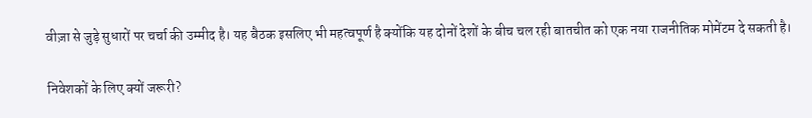वीज़ा से जुड़े सुधारों पर चर्चा की उम्मीद है। यह बैठक इसलिए भी महत्वपूर्ण है क्योंकि यह दोनों देशों के बीच चल रही बातचीत को एक नया राजनीतिक मोमेंटम दे सकती है।

निवेशकों के लिए क्यों जरूरी?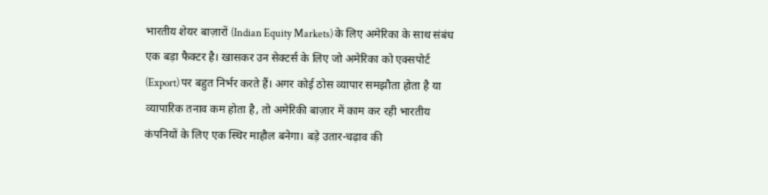भारतीय शेयर बाज़ारों (Indian Equity Markets) के लिए अमेरिका के साथ संबंध एक बड़ा फैक्टर है। खासकर उन सेक्टर्स के लिए जो अमेरिका को एक्सपोर्ट (Export) पर बहुत निर्भर करते हैं। अगर कोई ठोस व्यापार समझौता होता है या व्यापारिक तनाव कम होता है, तो अमेरिकी बाज़ार में काम कर रही भारतीय कंपनियों के लिए एक स्थिर माहौल बनेगा। बड़े उतार-चढ़ाव की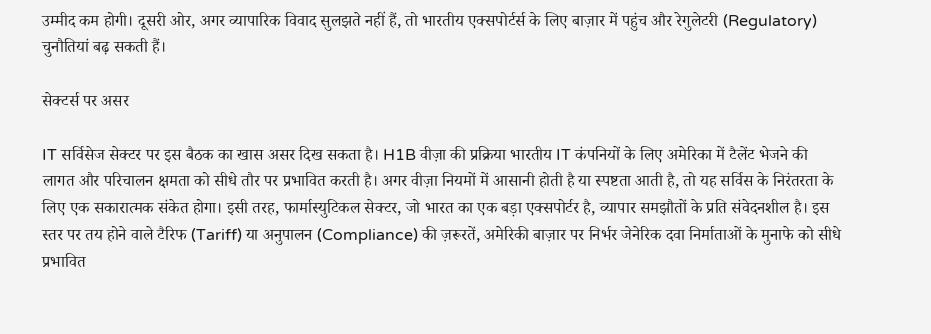उम्मीद कम होगी। दूसरी ओर, अगर व्यापारिक विवाद सुलझते नहीं हैं, तो भारतीय एक्सपोर्टर्स के लिए बाज़ार में पहुंच और रेगुलेटरी (Regulatory) चुनौतियां बढ़ सकती हैं।

सेक्टर्स पर असर

IT सर्विसेज सेक्टर पर इस बैठक का खास असर दिख सकता है। H1B वीज़ा की प्रक्रिया भारतीय IT कंपनियों के लिए अमेरिका में टैलेंट भेजने की लागत और परिचालन क्षमता को सीधे तौर पर प्रभावित करती है। अगर वीज़ा नियमों में आसानी होती है या स्पष्टता आती है, तो यह सर्विस के निरंतरता के लिए एक सकारात्मक संकेत होगा। इसी तरह, फार्मास्युटिकल सेक्टर, जो भारत का एक बड़ा एक्सपोर्टर है, व्यापार समझौतों के प्रति संवेदनशील है। इस स्तर पर तय होने वाले टैरिफ (Tariff) या अनुपालन (Compliance) की ज़रूरतें, अमेरिकी बाज़ार पर निर्भर जेनेरिक दवा निर्माताओं के मुनाफे को सीधे प्रभावित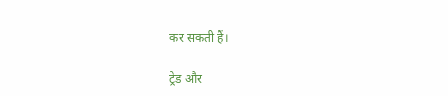कर सकती हैं।

ट्रेड और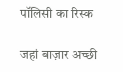पॉलिसी का रिस्क

जहां बाज़ार अच्छी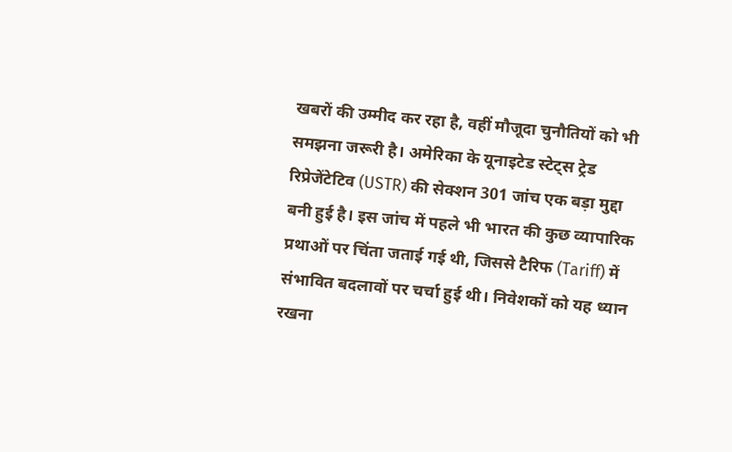खबरों की उम्मीद कर रहा है, वहीं मौजूदा चुनौतियों को भी समझना जरूरी है। अमेरिका के यूनाइटेड स्टेट्स ट्रेड रिप्रेजेंटेटिव (USTR) की सेक्शन 301 जांच एक बड़ा मुद्दा बनी हुई है। इस जांच में पहले भी भारत की कुछ व्यापारिक प्रथाओं पर चिंता जताई गई थी, जिससे टैरिफ (Tariff) में संभावित बदलावों पर चर्चा हुई थी। निवेशकों को यह ध्यान रखना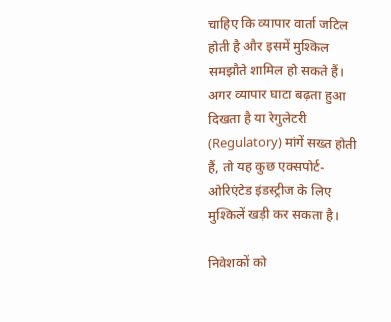चाहिए कि व्यापार वार्ता जटिल होती है और इसमें मुश्किल समझौते शामिल हो सकते हैं। अगर व्यापार घाटा बढ़ता हुआ दिखता है या रेगुलेटरी (Regulatory) मांगें सख्त होती हैं, तो यह कुछ एक्सपोर्ट-ओरिएंटेड इंडस्ट्रीज के लिए मुश्किलें खड़ी कर सकता है।

निवेशकों को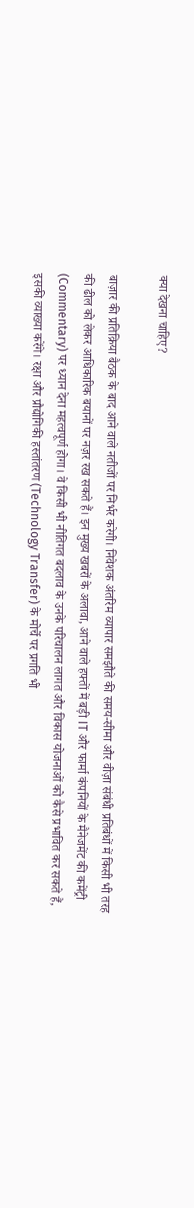क्या देखना चाहिए?

बाज़ार की प्रतिक्रिया बैठक के बाद आने वाले नतीजों पर निर्भर करेगी। निवेशक अंतरिम व्यापार समझौते की समय-सीमा और वीज़ा संबंधी प्रतिबंधों में किसी भी तरह की ढील को लेकर आधिकारिक बयानों पर नज़र रख सकते हैं। इन मुख्य खबरों के अलावा, आने वाले हफ्तों में बड़ी IT और फार्मा कंपनियों के मैनेजमेंट की कमेंट्री (Commentary) पर ध्यान देना महत्वपूर्ण होगा। वे किसी भी नीतिगत बदलाव के उनके परिचालन लागत और विकास योजनाओं को कैसे प्रभावित कर सकते हैं, इसकी व्याख्या करेंगे। रक्षा और प्रौद्योगिकी हस्तांतरण (Technology Transfer) के मोर्चे पर प्रगति भी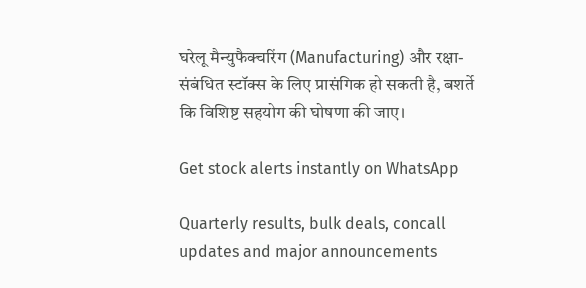घरेलू मैन्युफैक्चरिंग (Manufacturing) और रक्षा-संबंधित स्टॉक्स के लिए प्रासंगिक हो सकती है, बशर्ते कि विशिष्ट सहयोग की घोषणा की जाए।

Get stock alerts instantly on WhatsApp

Quarterly results, bulk deals, concall updates and major announcements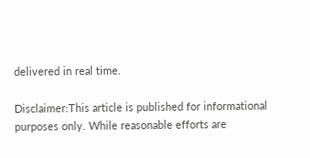delivered in real time.

Disclaimer:This article is published for informational purposes only. While reasonable efforts are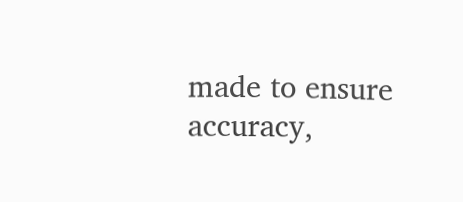made to ensure accuracy,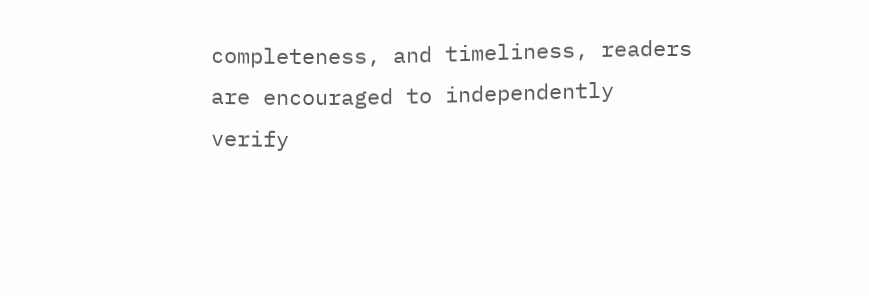completeness, and timeliness, readers are encouraged to independently verify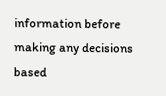information before making any decisions based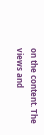on the content. The views and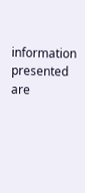information presented are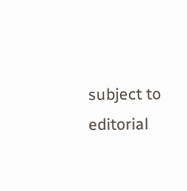subject to editorial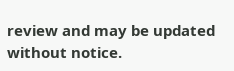review and may be updated without notice.